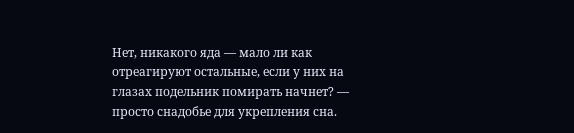Нет, никакого яда — мало ли как отреагируют остальные, если у них на глазах подельник помирать начнет? — просто снадобье для укрепления сна.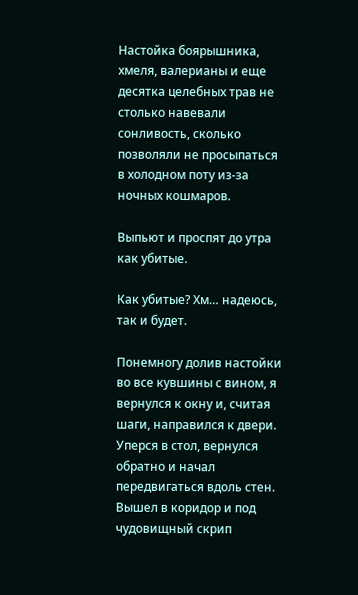Настойка боярышника, хмеля, валерианы и еще десятка целебных трав не столько навевали сонливость, сколько позволяли не просыпаться в холодном поту из-за ночных кошмаров.

Выпьют и проспят до утра как убитые.

Как убитые? Хм… надеюсь, так и будет.

Понемногу долив настойки во все кувшины с вином, я вернулся к окну и, считая шаги, направился к двери. Уперся в стол, вернулся обратно и начал передвигаться вдоль стен. Вышел в коридор и под чудовищный скрип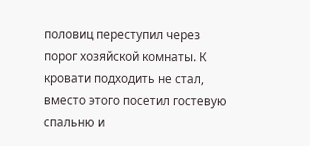половиц переступил через порог хозяйской комнаты. К кровати подходить не стал, вместо этого посетил гостевую спальню и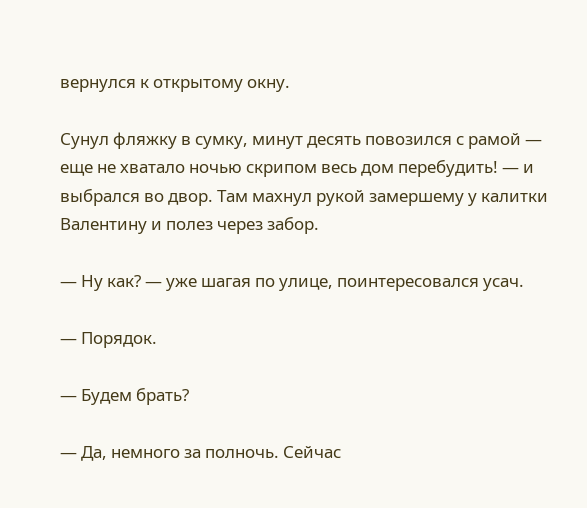вернулся к открытому окну.

Сунул фляжку в сумку, минут десять повозился с рамой — еще не хватало ночью скрипом весь дом перебудить! — и выбрался во двор. Там махнул рукой замершему у калитки Валентину и полез через забор.

— Ну как? — уже шагая по улице, поинтересовался усач.

— Порядок.

— Будем брать?

— Да, немного за полночь. Сейчас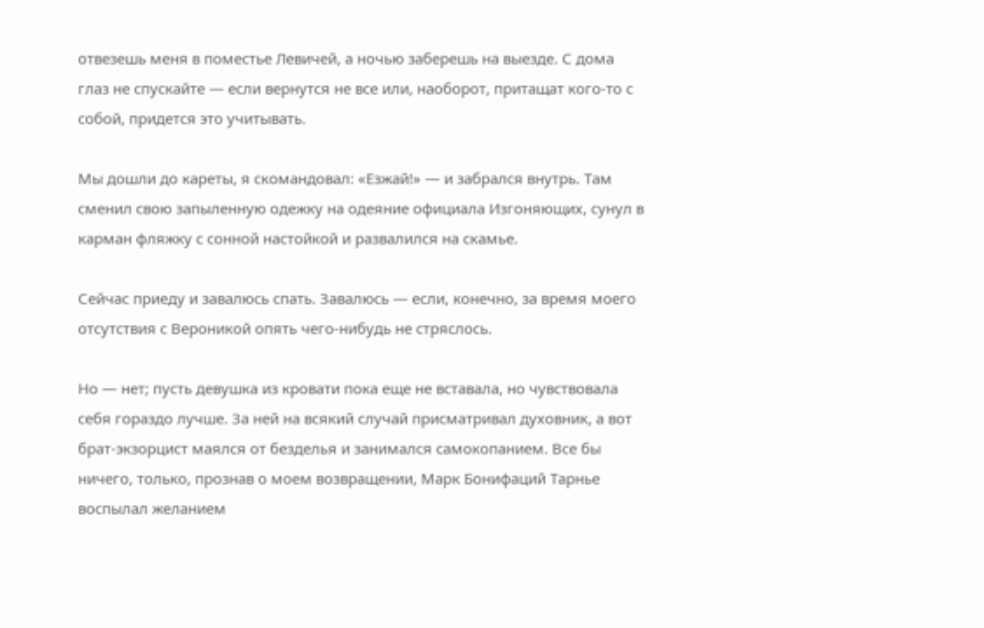отвезешь меня в поместье Левичей, а ночью заберешь на выезде. С дома глаз не спускайте — если вернутся не все или, наоборот, притащат кого-то с собой, придется это учитывать.

Мы дошли до кареты, я скомандовал: «Езжай!» — и забрался внутрь. Там сменил свою запыленную одежку на одеяние официала Изгоняющих, сунул в карман фляжку с сонной настойкой и развалился на скамье.

Сейчас приеду и завалюсь спать. Завалюсь — если, конечно, за время моего отсутствия с Вероникой опять чего-нибудь не стряслось.

Но — нет; пусть девушка из кровати пока еще не вставала, но чувствовала себя гораздо лучше. За ней на всякий случай присматривал духовник, а вот брат-экзорцист маялся от безделья и занимался самокопанием. Все бы ничего, только, прознав о моем возвращении, Марк Бонифаций Тарнье воспылал желанием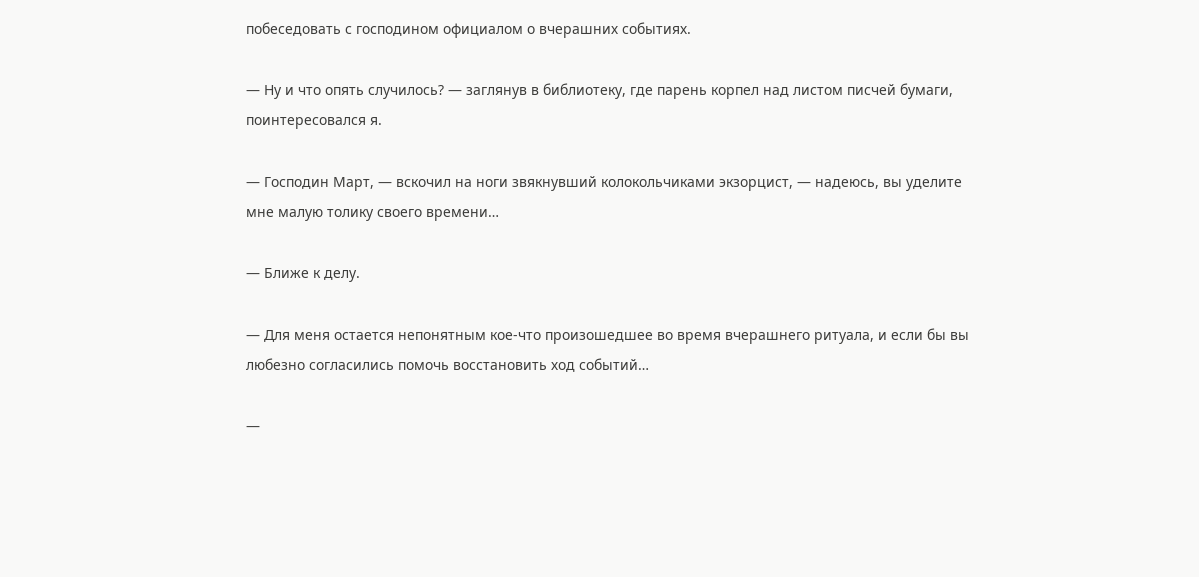побеседовать с господином официалом о вчерашних событиях.

— Ну и что опять случилось? — заглянув в библиотеку, где парень корпел над листом писчей бумаги, поинтересовался я.

— Господин Март, — вскочил на ноги звякнувший колокольчиками экзорцист, — надеюсь, вы уделите мне малую толику своего времени…

— Ближе к делу.

— Для меня остается непонятным кое-что произошедшее во время вчерашнего ритуала, и если бы вы любезно согласились помочь восстановить ход событий…

—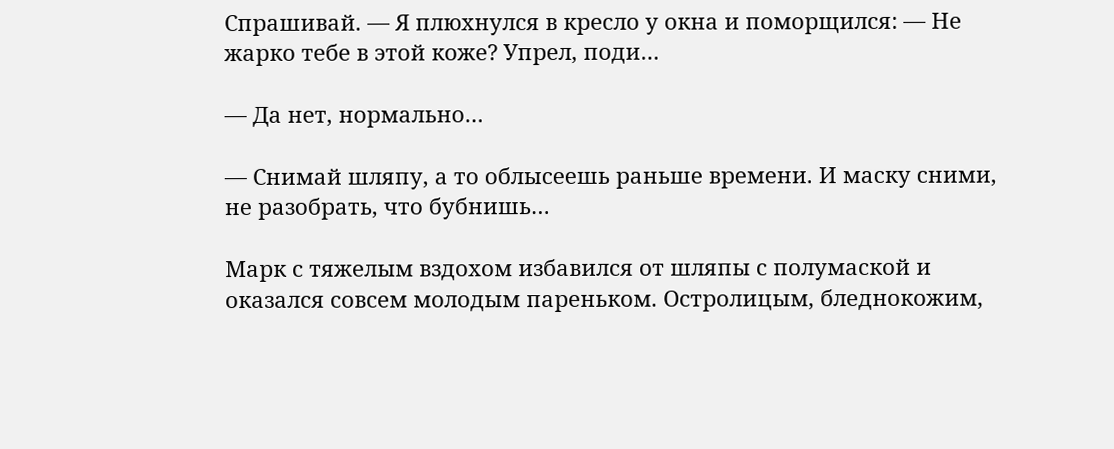Спрашивай. — Я плюхнулся в кресло у окна и поморщился: — Не жарко тебе в этой коже? Упрел, поди…

— Да нет, нормально…

— Снимай шляпу, а то облысеешь раньше времени. И маску сними, не разобрать, что бубнишь…

Марк с тяжелым вздохом избавился от шляпы с полумаской и оказался совсем молодым пареньком. Остролицым, бледнокожим,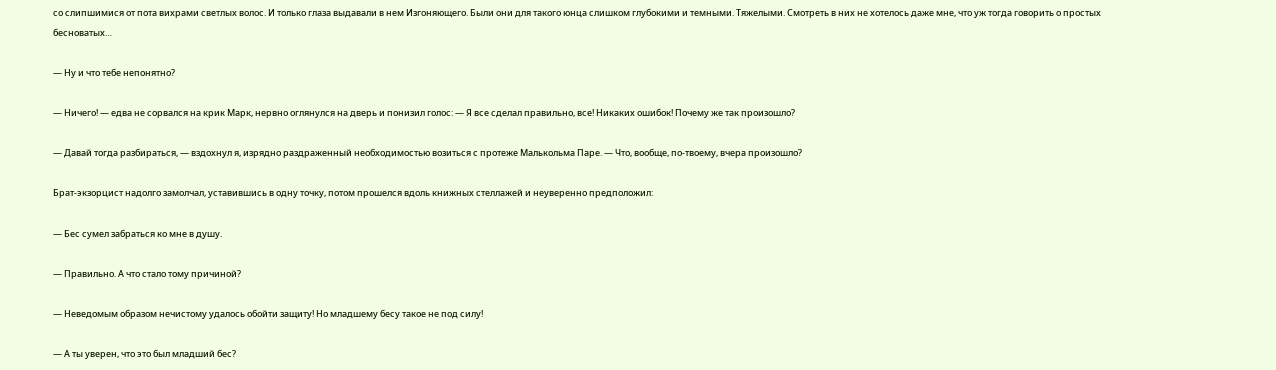со слипшимися от пота вихрами светлых волос. И только глаза выдавали в нем Изгоняющего. Были они для такого юнца слишком глубокими и темными. Тяжелыми. Смотреть в них не хотелось даже мне, что уж тогда говорить о простых бесноватых…

— Ну и что тебе непонятно?

— Ничего! — едва не сорвался на крик Марк, нервно оглянулся на дверь и понизил голос: — Я все сделал правильно, все! Никаких ошибок! Почему же так произошло?

— Давай тогда разбираться, — вздохнул я, изрядно раздраженный необходимостью возиться с протеже Малькольма Паре. — Что, вообще, по-твоему, вчера произошло?

Брат-экзорцист надолго замолчал, уставившись в одну точку, потом прошелся вдоль книжных стеллажей и неуверенно предположил:

— Бес сумел забраться ко мне в душу.

— Правильно. А что стало тому причиной?

— Неведомым образом нечистому удалось обойти защиту! Но младшему бесу такое не под силу!

— А ты уверен, что это был младший бес?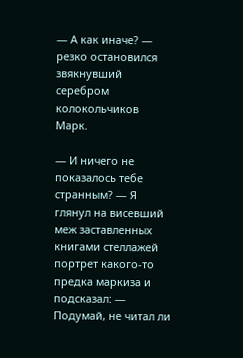— А как иначе? — резко остановился звякнувший серебром колокольчиков Марк.

— И ничего не показалось тебе странным? — Я глянул на висевший меж заставленных книгами стеллажей портрет какого-то предка маркиза и подсказал: — Подумай, не читал ли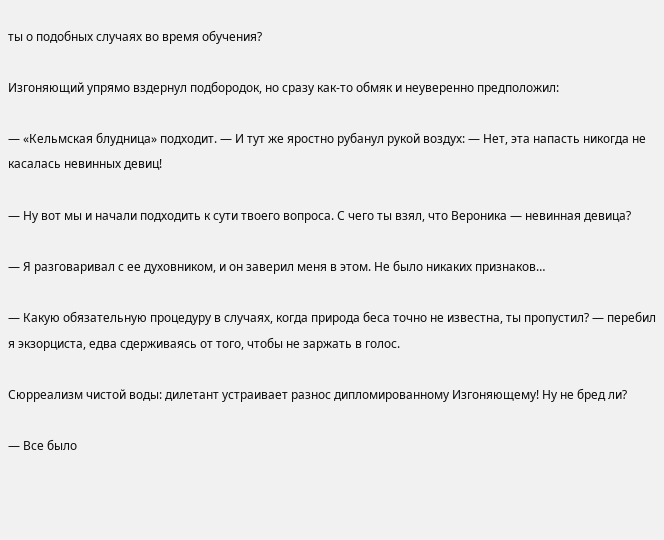ты о подобных случаях во время обучения?

Изгоняющий упрямо вздернул подбородок, но сразу как-то обмяк и неуверенно предположил:

— «Кельмская блудница» подходит. — И тут же яростно рубанул рукой воздух: — Нет, эта напасть никогда не касалась невинных девиц!

— Ну вот мы и начали подходить к сути твоего вопроса. С чего ты взял, что Вероника — невинная девица?

— Я разговаривал с ее духовником, и он заверил меня в этом. Не было никаких признаков…

— Какую обязательную процедуру в случаях, когда природа беса точно не известна, ты пропустил? — перебил я экзорциста, едва сдерживаясь от того, чтобы не заржать в голос.

Сюрреализм чистой воды: дилетант устраивает разнос дипломированному Изгоняющему! Ну не бред ли?

— Все было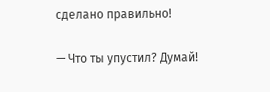сделано правильно!

— Что ты упустил? Думай!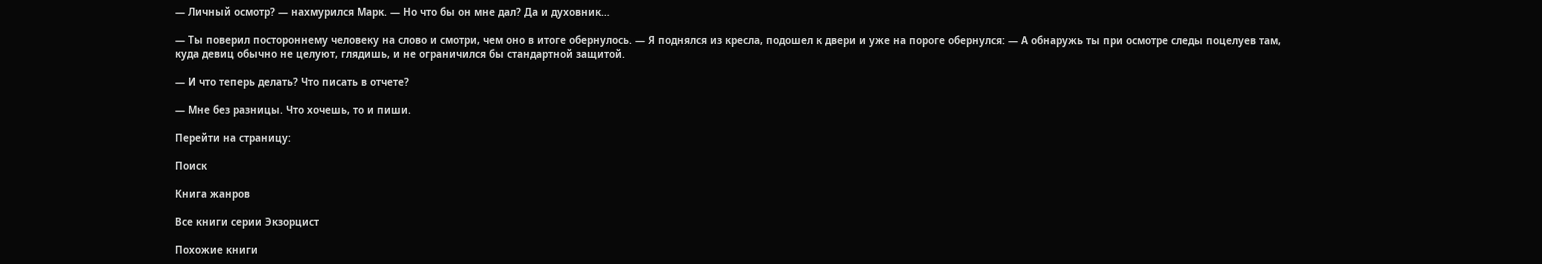— Личный осмотр? — нахмурился Марк. — Но что бы он мне дал? Да и духовник…

— Ты поверил постороннему человеку на слово и смотри, чем оно в итоге обернулось. — Я поднялся из кресла, подошел к двери и уже на пороге обернулся: — А обнаружь ты при осмотре следы поцелуев там, куда девиц обычно не целуют, глядишь, и не ограничился бы стандартной защитой.

— И что теперь делать? Что писать в отчете?

— Мне без разницы. Что хочешь, то и пиши.

Перейти на страницу:

Поиск

Книга жанров

Все книги серии Экзорцист

Похожие книги